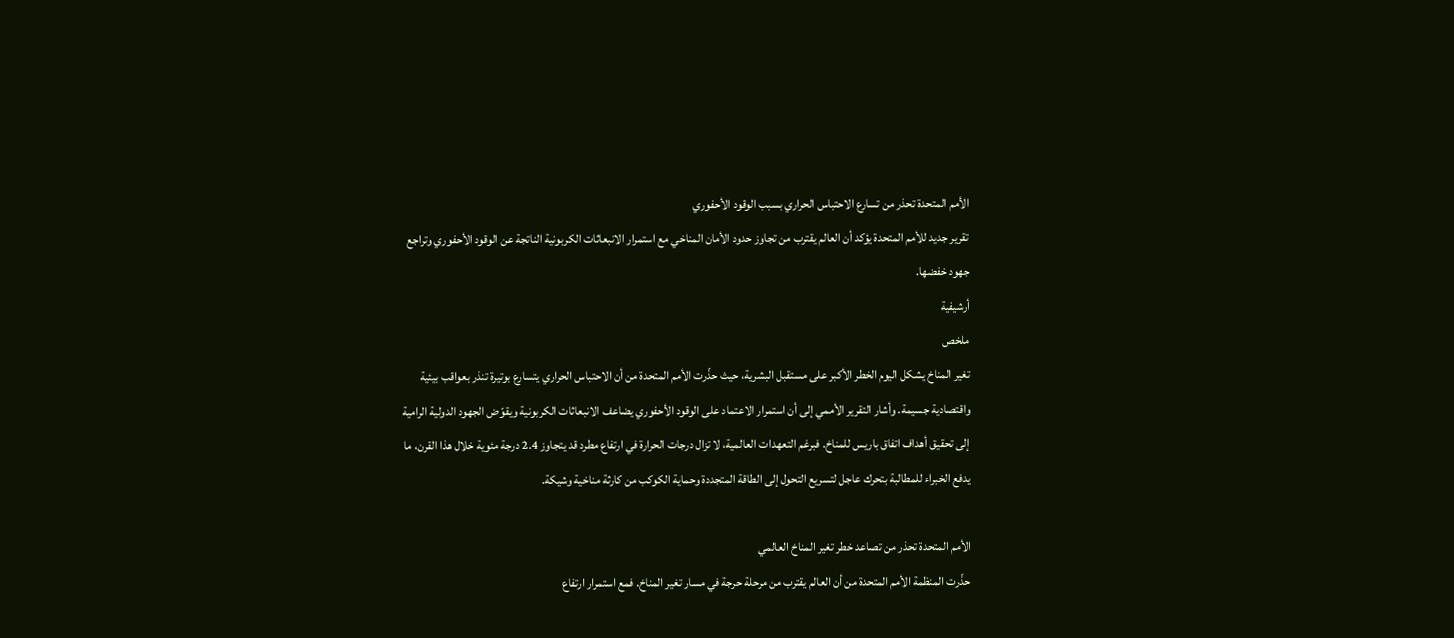الأمم المتحدة تحذر من تسارع الاحتباس الحراري بسبب الوقود الأحفوري
تقرير جديد للأمم المتحدة يؤكد أن العالم يقترب من تجاوز حدود الأمان المناخي مع استمرار الانبعاثات الكربونية الناتجة عن الوقود الأحفوري وتراجع جهود خفضها.
أرشيفية
ملخص
تغير المناخ يشكل اليوم الخطر الأكبر على مستقبل البشرية، حيث حذّرت الأمم المتحدة من أن الاحتباس الحراري يتسارع بوتيرة تنذر بعواقب بيئية واقتصادية جسيمة. وأشار التقرير الأممي إلى أن استمرار الاعتماد على الوقود الأحفوري يضاعف الانبعاثات الكربونية ويقوّض الجهود الدولية الرامية إلى تحقيق أهداف اتفاق باريس للمناخ. فبرغم التعهدات العالمية، لا تزال درجات الحرارة في ارتفاع مطرد قد يتجاوز 2.4 درجة مئوية خلال هذا القرن، ما يدفع الخبراء للمطالبة بتحرك عاجل لتسريع التحول إلى الطاقة المتجددة وحماية الكوكب من كارثة مناخية وشيكة.

الأمم المتحدة تحذر من تصاعد خطر تغير المناخ العالمي
حذّرت المنظمة الأمم المتحدة من أن العالم يقترب من مرحلة حرجة في مسار تغير المناخ. فمع استمرار ارتفاع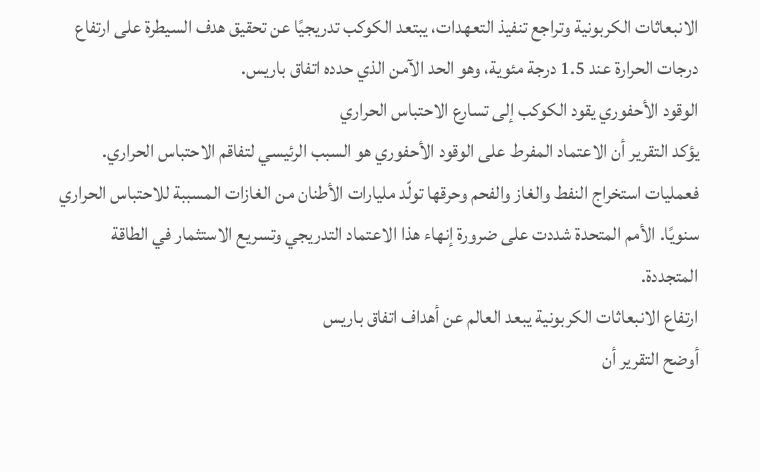الانبعاثات الكربونية وتراجع تنفيذ التعهدات، يبتعد الكوكب تدريجيًا عن تحقيق هدف السيطرة على ارتفاع درجات الحرارة عند 1.5 درجة مئوية، وهو الحد الآمن الذي حدده اتفاق باريس.
الوقود الأحفوري يقود الكوكب إلى تسارع الاحتباس الحراري
يؤكد التقرير أن الاعتماد المفرط على الوقود الأحفوري هو السبب الرئيسي لتفاقم الاحتباس الحراري. فعمليات استخراج النفط والغاز والفحم وحرقها تولّد مليارات الأطنان من الغازات المسببة للاحتباس الحراري سنويًا. الأمم المتحدة شددت على ضرورة إنهاء هذا الاعتماد التدريجي وتسريع الاستثمار في الطاقة المتجددة.
ارتفاع الانبعاثات الكربونية يبعد العالم عن أهداف اتفاق باريس
أوضح التقرير أن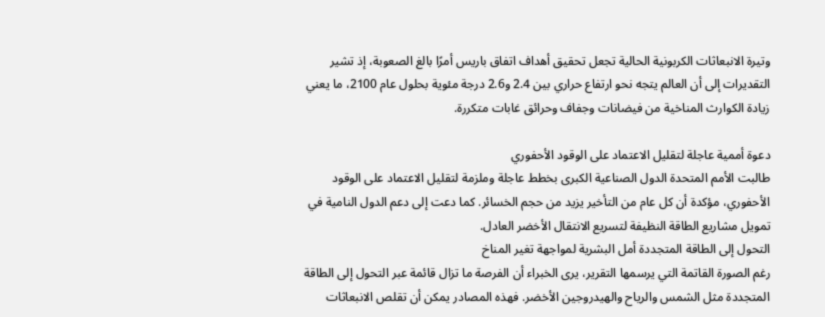وتيرة الانبعاثات الكربونية الحالية تجعل تحقيق أهداف اتفاق باريس أمرًا بالغ الصعوبة، إذ تشير التقديرات إلى أن العالم يتجه نحو ارتفاع حراري بين 2.4 و2.6 درجة مئوية بحلول عام 2100، ما يعني زيادة الكوارث المناخية من فيضانات وجفاف وحرائق غابات متكررة.

دعوة أممية عاجلة لتقليل الاعتماد على الوقود الأحفوري
طالبت الأمم المتحدة الدول الصناعية الكبرى بخطط عاجلة وملزمة لتقليل الاعتماد على الوقود الأحفوري، مؤكدة أن كل عام من التأخير يزيد من حجم الخسائر. كما دعت إلى دعم الدول النامية في تمويل مشاريع الطاقة النظيفة لتسريع الانتقال الأخضر العادل.
التحول إلى الطاقة المتجددة أمل البشرية لمواجهة تغير المناخ
رغم الصورة القاتمة التي يرسمها التقرير، يرى الخبراء أن الفرصة ما تزال قائمة عبر التحول إلى الطاقة المتجددة مثل الشمس والرياح والهيدروجين الأخضر. فهذه المصادر يمكن أن تقلص الانبعاثات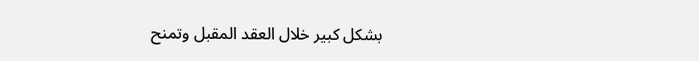بشكل كبير خلال العقد المقبل وتمنح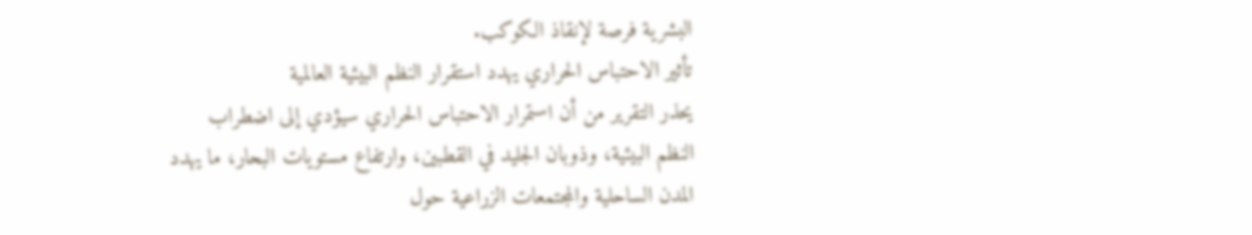البشرية فرصة لإنقاذ الكوكب.
تأثير الاحتباس الحراري يهدد استقرار النظم البيئية العالمية
يحذر التقرير من أن استمرار الاحتباس الحراري سيؤدي إلى اضطراب النظم البيئية، وذوبان الجليد في القطبين، وارتفاع مستويات البحار، ما يهدد المدن الساحلية والمجتمعات الزراعية حول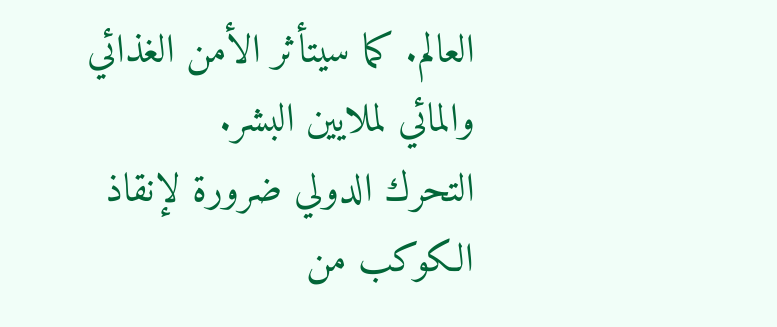العالم. كما سيتأثر الأمن الغذائي والمائي لملايين البشر.
التحرك الدولي ضرورة لإنقاذ الكوكب من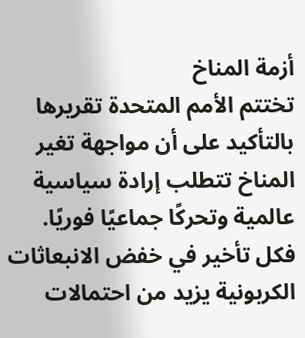أزمة المناخ
تختتم الأمم المتحدة تقريرها بالتأكيد على أن مواجهة تغير المناخ تتطلب إرادة سياسية عالمية وتحركًا جماعيًا فوريًا. فكل تأخير في خفض الانبعاثات الكربونية يزيد من احتمالات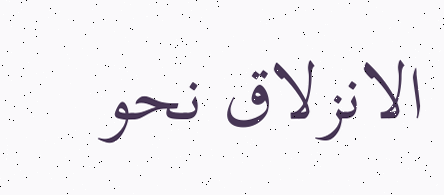الانزلاق نحو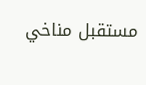مستقبل مناخي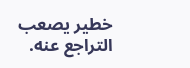خطير يصعب التراجع عنه.